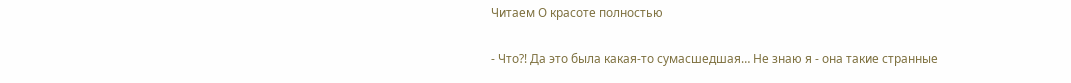Читаем О красоте полностью

- Что?! Да это была какая-то сумасшедшая… Не знаю я - она такие странные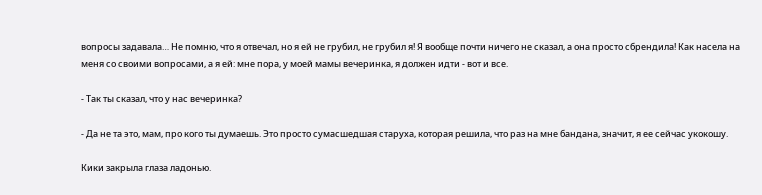вопросы задавала… Не помню, что я отвечал, но я ей не грубил, не грубил я! Я вообще почти ничего не сказал, а она просто сбрендила! Как насела на меня со своими вопросами, а я ей: мне пора, у моей мамы вечеринка, я должен идти - вот и все.

- Так ты сказал, что у нас вечеринка?

- Да не та это, мам, про кого ты думаешь. Это просто сумасшедшая старуха, которая решила, что раз на мне бандана, значит, я ее сейчас укокошу.

Кики закрыла глаза ладонью.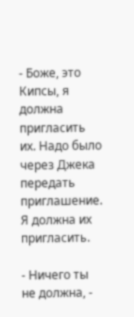- Боже, это Кипсы, я должна пригласить их. Надо было через Джека передать приглашение. Я должна их пригласить.

- Ничего ты не должна, -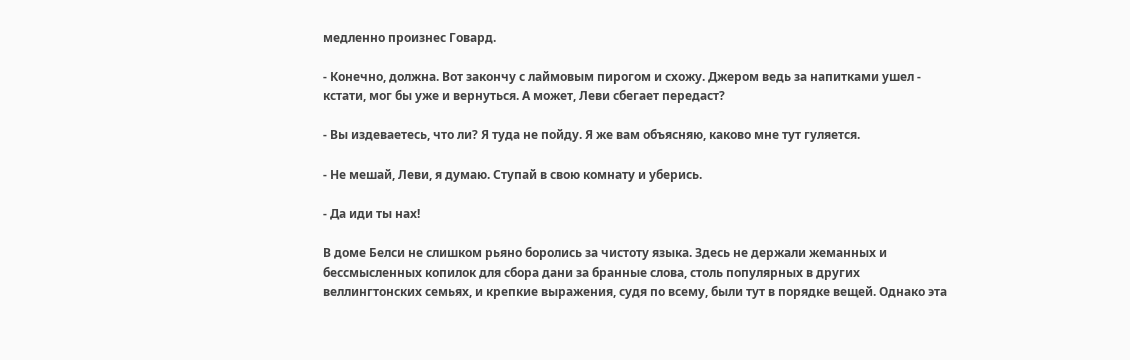медленно произнес Говард.

- Конечно, должна. Вот закончу с лаймовым пирогом и схожу. Джером ведь за напитками ушел - кстати, мог бы уже и вернуться. А может, Леви сбегает передаст?

- Вы издеваетесь, что ли? Я туда не пойду. Я же вам объясняю, каково мне тут гуляется.

- Не мешай, Леви, я думаю. Ступай в свою комнату и уберись.

- Да иди ты нах!

В доме Белси не слишком рьяно боролись за чистоту языка. Здесь не держали жеманных и бессмысленных копилок для сбора дани за бранные слова, столь популярных в других веллингтонских семьях, и крепкие выражения, судя по всему, были тут в порядке вещей. Однако эта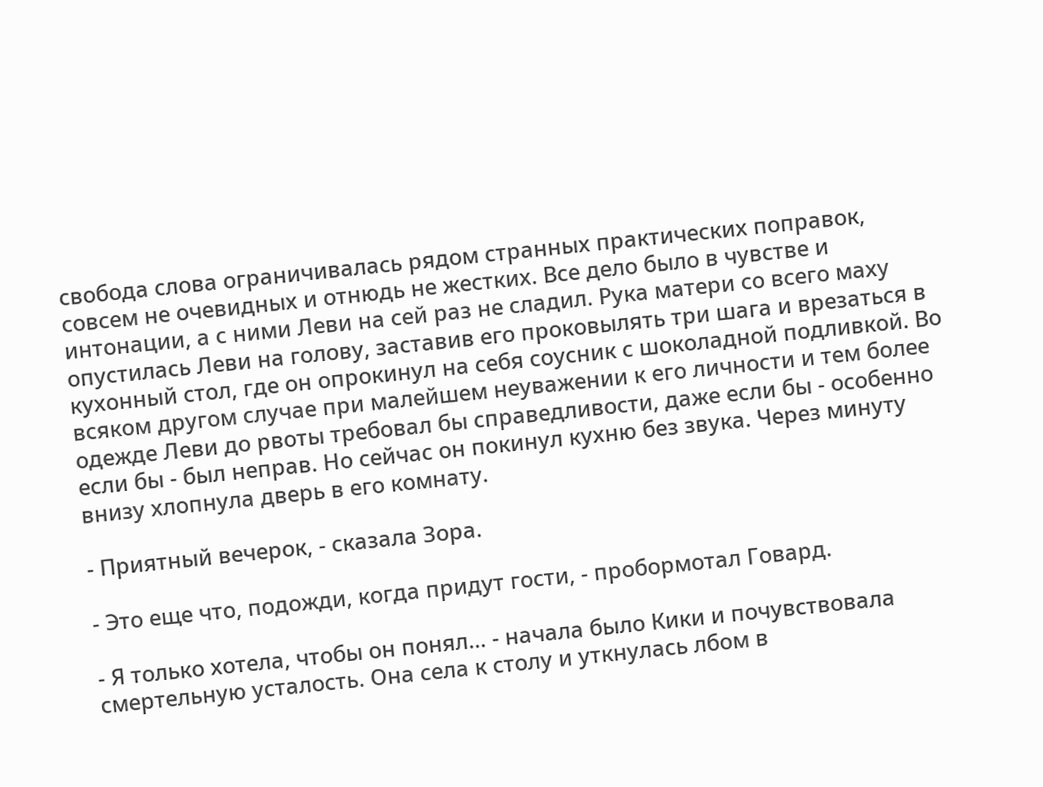свобода слова ограничивалась рядом странных практических поправок, совсем не очевидных и отнюдь не жестких. Все дело было в чувстве и интонации, а с ними Леви на сей раз не сладил. Рука матери со всего маху опустилась Леви на голову, заставив его проковылять три шага и врезаться в кухонный стол, где он опрокинул на себя соусник с шоколадной подливкой. Во всяком другом случае при малейшем неуважении к его личности и тем более одежде Леви до рвоты требовал бы справедливости, даже если бы - особенно если бы - был неправ. Но сейчас он покинул кухню без звука. Через минуту внизу хлопнула дверь в его комнату.

- Приятный вечерок, - сказала Зора.

- Это еще что, подожди, когда придут гости, - пробормотал Говард.

- Я только хотела, чтобы он понял… - начала было Кики и почувствовала смертельную усталость. Она села к столу и уткнулась лбом в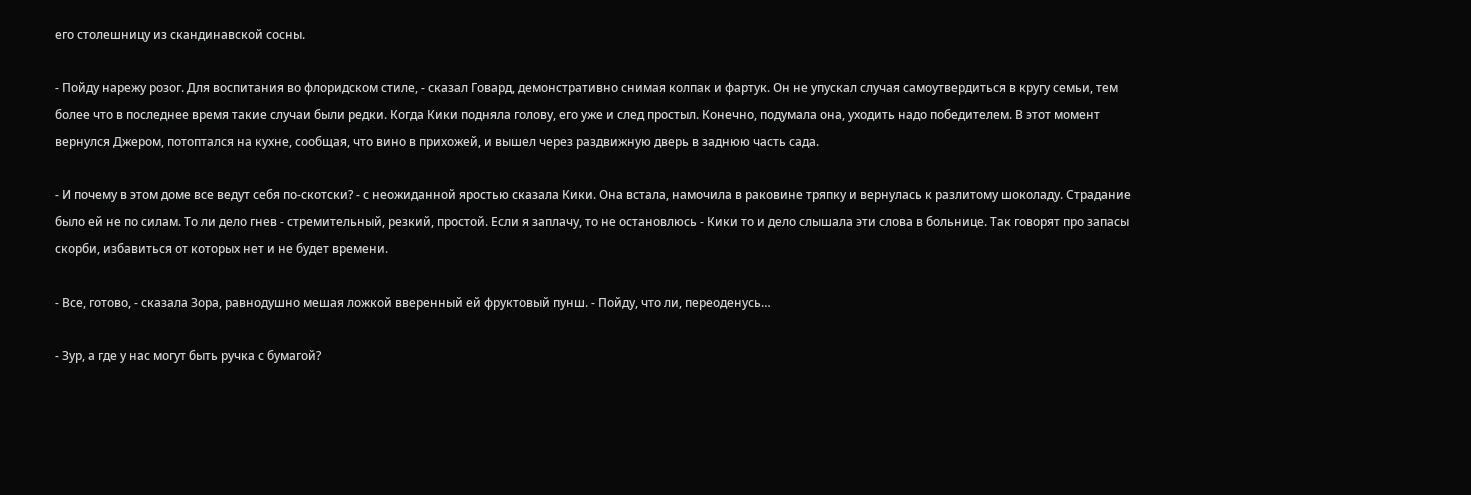его столешницу из скандинавской сосны.

- Пойду нарежу розог. Для воспитания во флоридском стиле, - сказал Говард, демонстративно снимая колпак и фартук. Он не упускал случая самоутвердиться в кругу семьи, тем более что в последнее время такие случаи были редки. Когда Кики подняла голову, его уже и след простыл. Конечно, подумала она, уходить надо победителем. В этот момент вернулся Джером, потоптался на кухне, сообщая, что вино в прихожей, и вышел через раздвижную дверь в заднюю часть сада.

- И почему в этом доме все ведут себя по-скотски? - с неожиданной яростью сказала Кики. Она встала, намочила в раковине тряпку и вернулась к разлитому шоколаду. Страдание было ей не по силам. То ли дело гнев - стремительный, резкий, простой. Если я заплачу, то не остановлюсь - Кики то и дело слышала эти слова в больнице. Так говорят про запасы скорби, избавиться от которых нет и не будет времени.

- Все, готово, - сказала Зора, равнодушно мешая ложкой вверенный ей фруктовый пунш. - Пойду, что ли, переоденусь…

- Зур, а где у нас могут быть ручка с бумагой?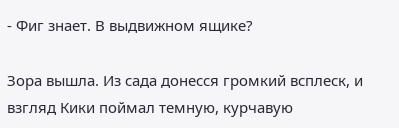- Фиг знает. В выдвижном ящике?

Зора вышла. Из сада донесся громкий всплеск, и взгляд Кики поймал темную, курчавую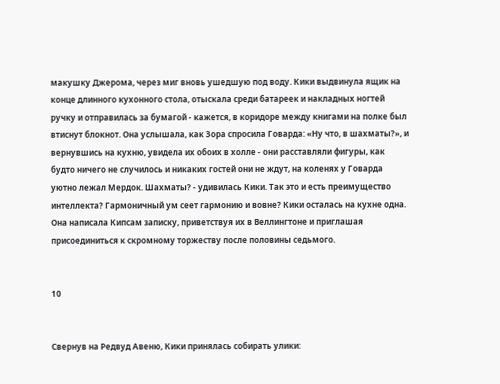макушку Джерома, через миг вновь ушедшую под воду. Кики выдвинула ящик на конце длинного кухонного стола, отыскала среди батареек и накладных ногтей ручку и отправилась за бумагой - кажется, в коридоре между книгами на полке был втиснут блокнот. Она услышала, как Зора спросила Говарда: «Ну что, в шахматы?», и вернувшись на кухню, увидела их обоих в холле - они расставляли фигуры, как будто ничего не случилось и никаких гостей они не ждут, на коленях у Говарда уютно лежал Мердок. Шахматы? - удивилась Кики. Так это и есть преимущество интеллекта? Гармоничный ум сеет гармонию и вовне? Кики осталась на кухне одна. Она написала Кипсам записку, приветствуя их в Веллингтоне и приглашая присоединиться к скромному торжеству после половины седьмого.


10


Свернув на Редвуд Авеню, Кики принялась собирать улики: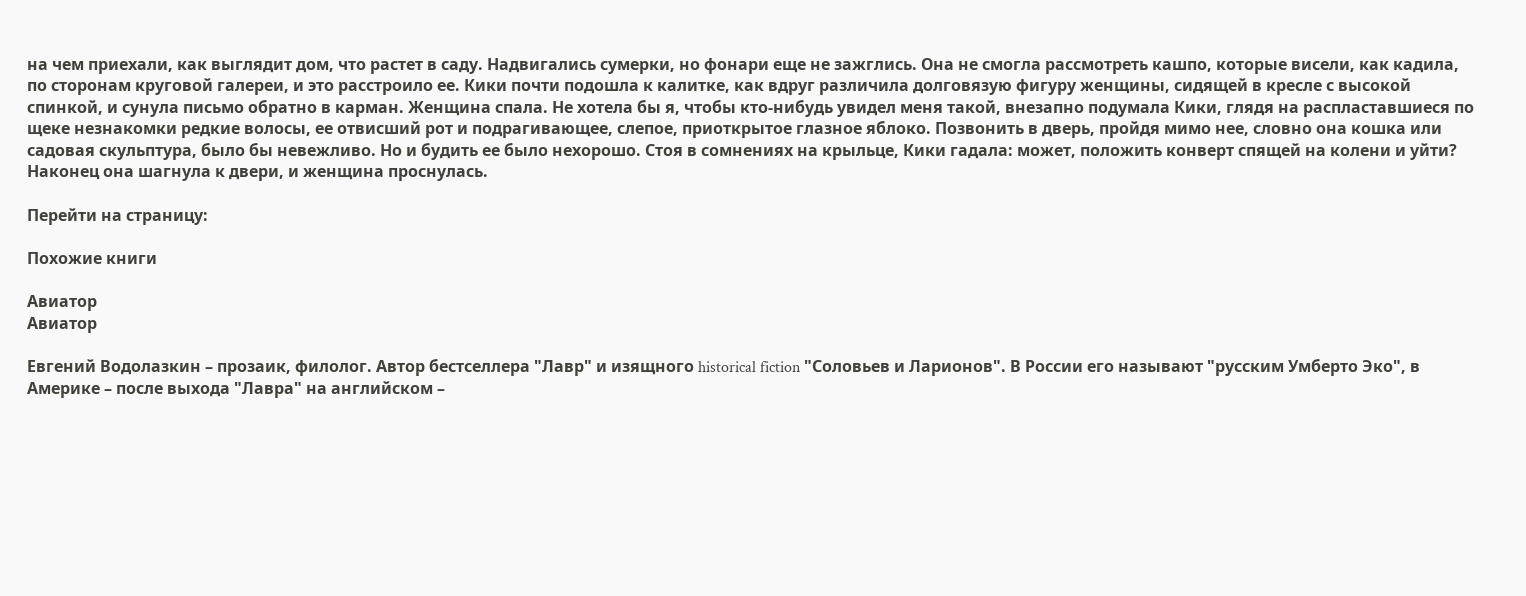на чем приехали, как выглядит дом, что растет в саду. Надвигались сумерки, но фонари еще не зажглись. Она не смогла рассмотреть кашпо, которые висели, как кадила, по сторонам круговой галереи, и это расстроило ее. Кики почти подошла к калитке, как вдруг различила долговязую фигуру женщины, сидящей в кресле с высокой спинкой, и сунула письмо обратно в карман. Женщина спала. Не хотела бы я, чтобы кто-нибудь увидел меня такой, внезапно подумала Кики, глядя на распластавшиеся по щеке незнакомки редкие волосы, ее отвисший рот и подрагивающее, слепое, приоткрытое глазное яблоко. Позвонить в дверь, пройдя мимо нее, словно она кошка или садовая скульптура, было бы невежливо. Но и будить ее было нехорошо. Стоя в сомнениях на крыльце, Кики гадала: может, положить конверт спящей на колени и уйти? Наконец она шагнула к двери, и женщина проснулась.

Перейти на страницу:

Похожие книги

Авиатор
Авиатор

Евгений Водолазкин – прозаик, филолог. Автор бестселлера "Лавр" и изящного historical fiction "Соловьев и Ларионов". В России его называют "русским Умберто Эко", в Америке – после выхода "Лавра" на английском –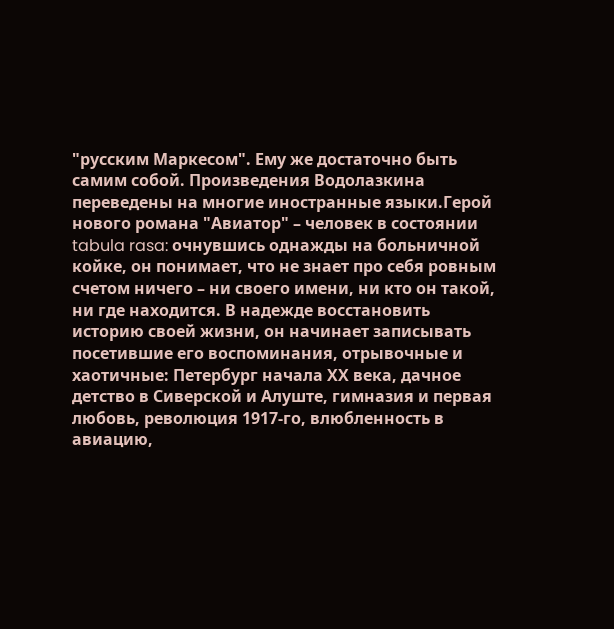"русским Маркесом". Ему же достаточно быть самим собой. Произведения Водолазкина переведены на многие иностранные языки.Герой нового романа "Авиатор" – человек в состоянии tabula rasa: очнувшись однажды на больничной койке, он понимает, что не знает про себя ровным счетом ничего – ни своего имени, ни кто он такой, ни где находится. В надежде восстановить историю своей жизни, он начинает записывать посетившие его воспоминания, отрывочные и хаотичные: Петербург начала ХХ века, дачное детство в Сиверской и Алуште, гимназия и первая любовь, революция 1917-го, влюбленность в авиацию,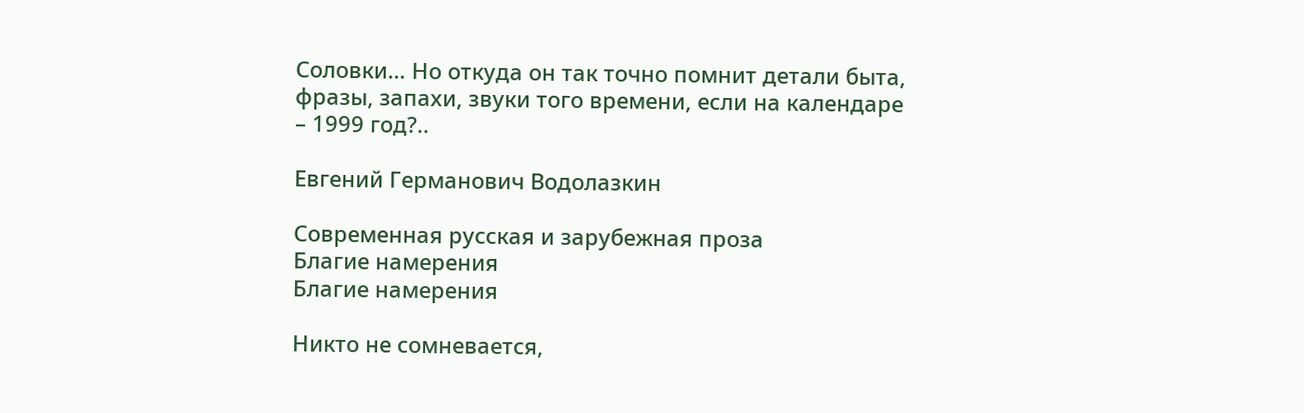Соловки… Но откуда он так точно помнит детали быта, фразы, запахи, звуки того времени, если на календаре – 1999 год?..

Евгений Германович Водолазкин

Современная русская и зарубежная проза
Благие намерения
Благие намерения

Никто не сомневается,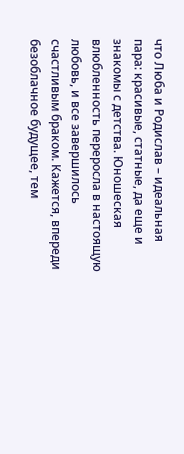что Люба и Родислав – идеальная пара: красивые, статные, да еще и знакомы с детства. Юношеская влюбленность переросла в настоящую любовь, и все завершилось счастливым браком. Кажется, впереди безоблачное будущее, тем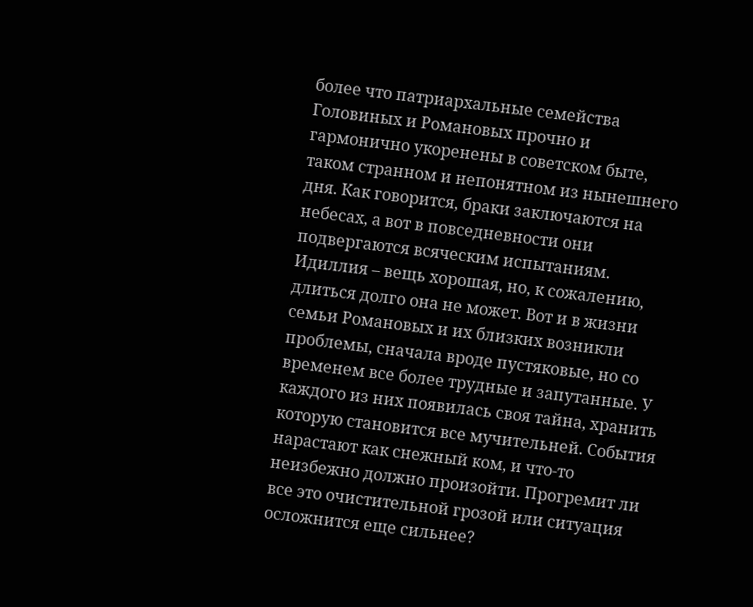более что патриархальные семейства Головиных и Романовых прочно и гармонично укоренены в советском быте, таком странном и непонятном из нынешнего дня. Как говорится, браки заключаются на небесах, а вот в повседневности они подвергаются всяческим испытаниям. Идиллия – вещь хорошая, но, к сожалению, длиться долго она не может. Вот и в жизни семьи Романовых и их близких возникли проблемы, сначала вроде пустяковые, но со временем все более трудные и запутанные. У каждого из них появилась своя тайна, хранить которую становится все мучительней. События нарастают как снежный ком, и что-то неизбежно должно произойти. Прогремит ли все это очистительной грозой или ситуация осложнится еще сильнее?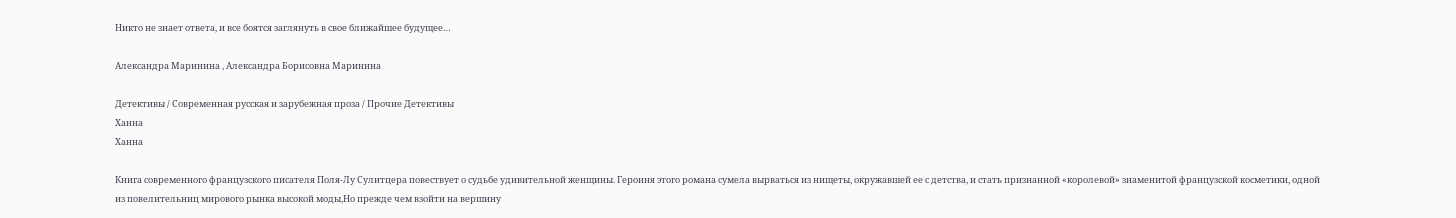Никто не знает ответа, и все боятся заглянуть в свое ближайшее будущее…

Александра Маринина , Александра Борисовна Маринина

Детективы / Современная русская и зарубежная проза / Прочие Детективы
Ханна
Ханна

Книга современного французского писателя Поля-Лу Сулитцера повествует о судьбе удивительной женщины. Героиня этого романа сумела вырваться из нищеты, окружавшей ее с детства, и стать признанной «королевой» знаменитой французской косметики, одной из повелительниц мирового рынка высокой моды,Но прежде чем взойти на вершину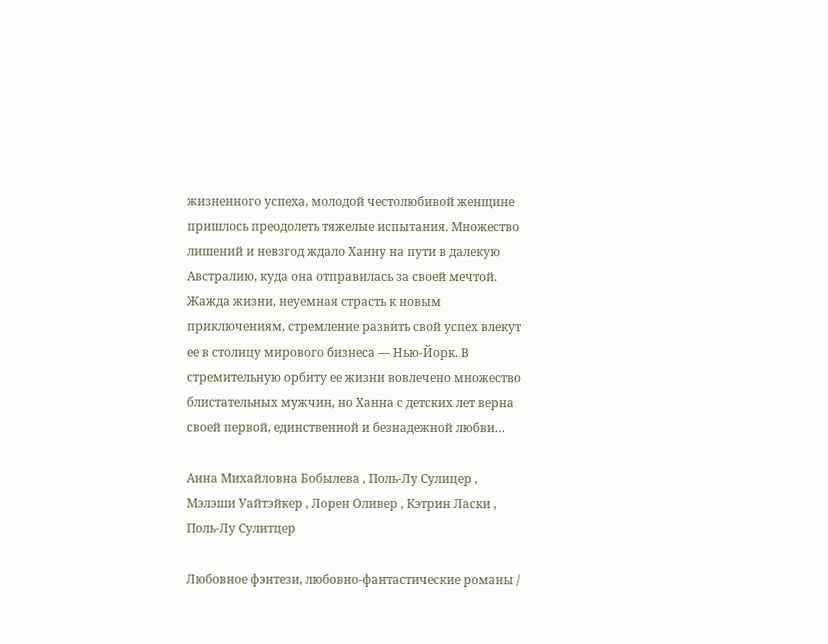жизненного успеха, молодой честолюбивой женщине пришлось преодолеть тяжелые испытания. Множество лишений и невзгод ждало Ханну на пути в далекую Австралию, куда она отправилась за своей мечтой. Жажда жизни, неуемная страсть к новым приключениям, стремление развить свой успех влекут ее в столицу мирового бизнеса — Нью-Йорк. В стремительную орбиту ее жизни вовлечено множество блистательных мужчин, но Ханна с детских лет верна своей первой, единственной и безнадежной любви…

Анна Михайловна Бобылева , Поль-Лу Сулицер , Мэлэши Уайтэйкер , Лорен Оливер , Кэтрин Ласки , Поль-Лу Сулитцер

Любовное фэнтези, любовно-фантастические романы /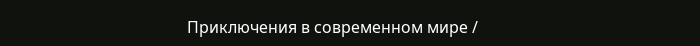Приключения в современном мире /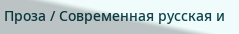Проза / Современная русская и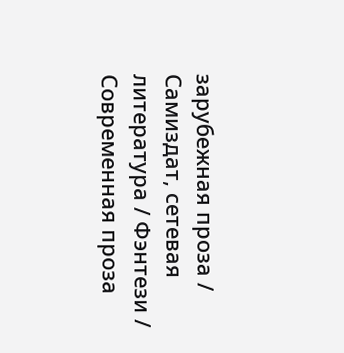зарубежная проза / Самиздат, сетевая литература / Фэнтези / Современная проза